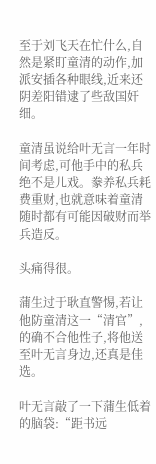至于刘飞天在忙什么,自然是紧盯童清的动作,加派安插各种眼线,近来还阴差阳错逮了些敌国奸细。

童清虽说给叶无言一年时间考虑,可他手中的私兵绝不是儿戏。豢养私兵耗费重财,也就意味着童清随时都有可能因破财而举兵造反。

头痛得很。

蒲生过于耿直警惕,若让他防童清这一“清官”,的确不合他性子,将他送至叶无言身边,还真是佳选。

叶无言敲了一下蒲生低着的脑袋:“距书远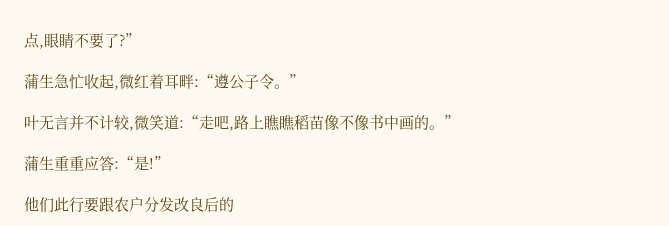点,眼睛不要了?”

蒲生急忙收起,微红着耳畔:“遵公子令。”

叶无言并不计较,微笑道:“走吧,路上瞧瞧稻苗像不像书中画的。”

蒲生重重应答:“是!”

他们此行要跟农户分发改良后的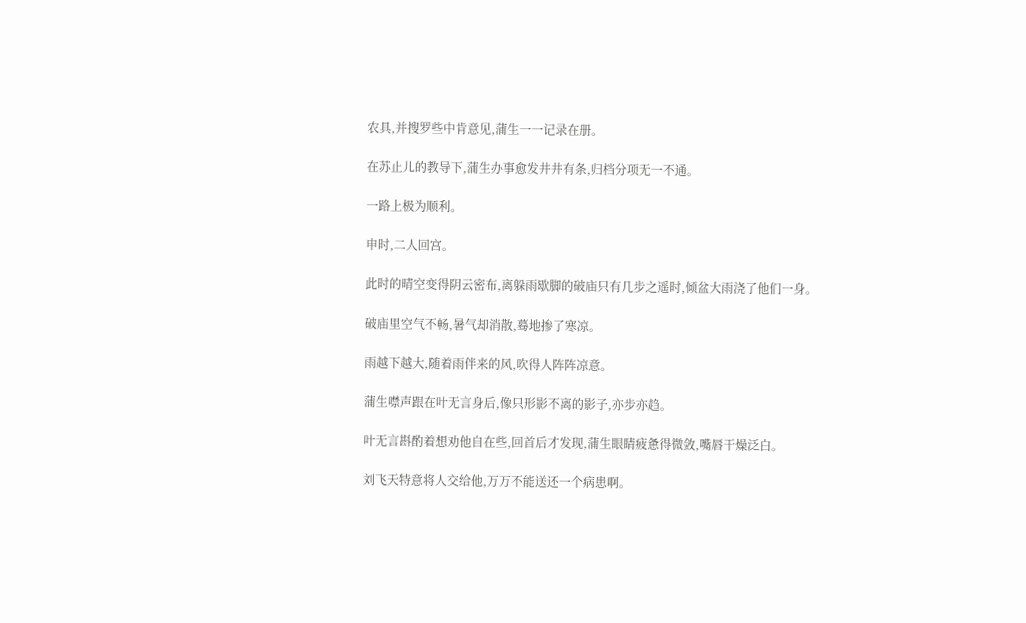农具,并搜罗些中肯意见,蒲生一一记录在册。

在苏止儿的教导下,蒲生办事愈发井井有条,归档分项无一不通。

一路上极为顺利。

申时,二人回宫。

此时的晴空变得阴云密布,离躲雨歇脚的破庙只有几步之遥时,倾盆大雨浇了他们一身。

破庙里空气不畅,暑气却消散,蓦地掺了寒凉。

雨越下越大,随着雨伴来的风,吹得人阵阵凉意。

蒲生噤声跟在叶无言身后,像只形影不离的影子,亦步亦趋。

叶无言斟酌着想劝他自在些,回首后才发现,蒲生眼睛疲惫得微敛,嘴唇干燥泛白。

刘飞天特意将人交给他,万万不能送还一个病患啊。